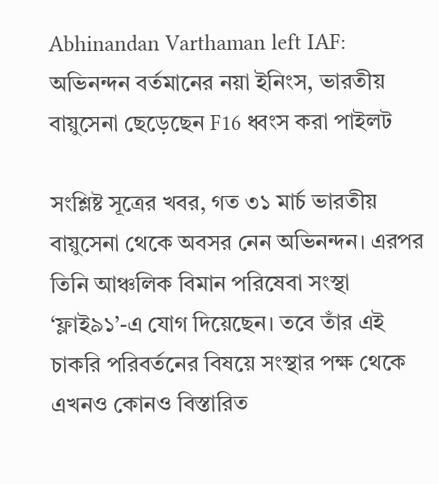Abhinandan Varthaman left IAF: অভিনন্দন বর্তমানের নয়া ইনিংস, ভারতীয় বায়ুসেনা ছেড়েছেন F16 ধ্বংস করা পাইলট

সংশ্লিষ্ট সূত্রের খবর, গত ৩১ মার্চ ভারতীয় বায়ুসেনা থেকে অবসর নেন অভিনন্দন। এরপর তিনি আঞ্চলিক বিমান পরিষেবা সংস্থা ‘ফ্লাই৯১’-এ যোগ দিয়েছেন। তবে তাঁর এই চাকরি পরিবর্তনের বিষয়ে সংস্থার পক্ষ থেকে এখনও কোনও বিস্তারিত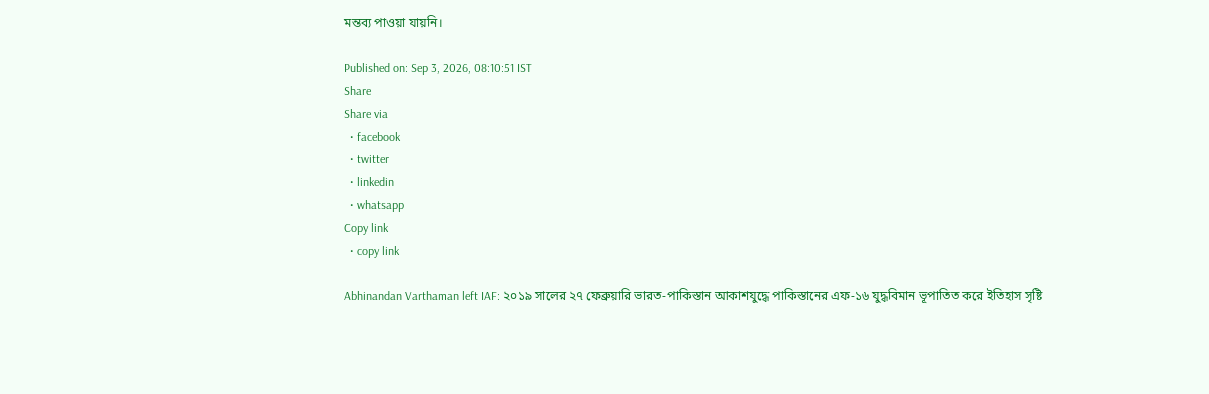মন্তব্য পাওয়া যায়নি।

Published on: Sep 3, 2026, 08:10:51 IST
Share
Share via
  • facebook
  • twitter
  • linkedin
  • whatsapp
Copy link
  • copy link

Abhinandan Varthaman left IAF: ২০১৯ সালের ২৭ ফেব্রুয়ারি ভারত-পাকিস্তান আকাশযুদ্ধে পাকিস্তানের এফ-১৬ যুদ্ধবিমান ভূপাতিত করে ইতিহাস সৃষ্টি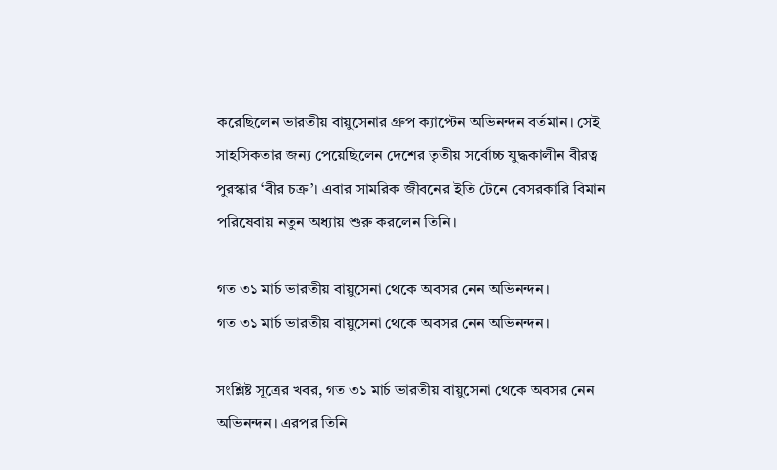করেছিলেন ভারতীয় বায়ুসেনার গ্রুপ ক্যাপ্টেন অভিনন্দন বর্তমান। সেই সাহসিকতার জন্য পেয়েছিলেন দেশের তৃতীয় সর্বোচ্চ যুদ্ধকালীন বীরত্ব পুরস্কার ‘বীর চক্র’। এবার সামরিক জীবনের ইতি টেনে বেসরকারি বিমান পরিষেবায় নতুন অধ্যায় শুরু করলেন তিনি।

গত ৩১ মার্চ ভারতীয় বায়ুসেনা থেকে অবসর নেন অভিনন্দন।
গত ৩১ মার্চ ভারতীয় বায়ুসেনা থেকে অবসর নেন অভিনন্দন।

সংশ্লিষ্ট সূত্রের খবর, গত ৩১ মার্চ ভারতীয় বায়ুসেনা থেকে অবসর নেন অভিনন্দন। এরপর তিনি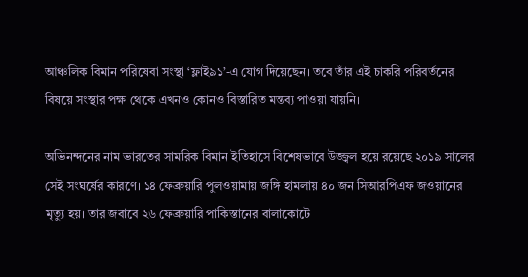আঞ্চলিক বিমান পরিষেবা সংস্থা ‘ফ্লাই৯১’-এ যোগ দিয়েছেন। তবে তাঁর এই চাকরি পরিবর্তনের বিষয়ে সংস্থার পক্ষ থেকে এখনও কোনও বিস্তারিত মন্তব্য পাওয়া যায়নি।

অভিনন্দনের নাম ভারতের সামরিক বিমান ইতিহাসে বিশেষভাবে উজ্জ্বল হয়ে রয়েছে ২০১৯ সালের সেই সংঘর্ষের কারণে। ১৪ ফেব্রুয়ারি পুলওয়ামায় জঙ্গি হামলায় ৪০ জন সিআরপিএফ জওয়ানের মৃত্যু হয়। তার জবাবে ২৬ ফেব্রুয়ারি পাকিস্তানের বালাকোটে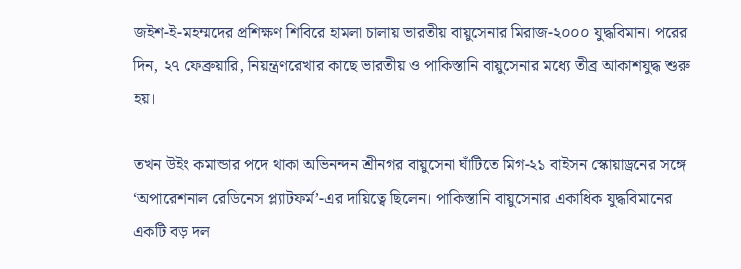জইশ-ই-মহম্মদের প্রশিক্ষণ শিবিরে হামলা চালায় ভারতীয় বায়ুসেনার মিরাজ-২০০০ যুদ্ধবিমান। পরের দিন, ২৭ ফেব্রুয়ারি, নিয়ন্ত্রণরেখার কাছে ভারতীয় ও পাকিস্তানি বায়ুসেনার মধ্যে তীব্র আকাশযুদ্ধ শুরু হয়।

তখন উইং কমান্ডার পদে থাকা অভিনন্দন শ্রীনগর বায়ুসেনা ঘাঁটিতে মিগ-২১ বাইসন স্কোয়াড্রনের সঙ্গে ‘অপারেশনাল রেডিনেস প্ল্যাটফর্ম’-এর দায়িত্বে ছিলেন। পাকিস্তানি বায়ুসেনার একাধিক যুদ্ধবিমানের একটি বড় দল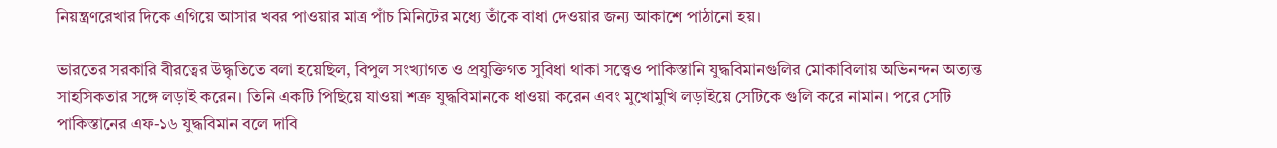নিয়ন্ত্রণরেখার দিকে এগিয়ে আসার খবর পাওয়ার মাত্র পাঁচ মিনিটের মধ্যে তাঁকে বাধা দেওয়ার জন্য আকাশে পাঠানো হয়।

ভারতের সরকারি বীরত্বের উদ্ধৃতিতে বলা হয়েছিল, বিপুল সংখ্যাগত ও প্রযুক্তিগত সুবিধা থাকা সত্ত্বেও পাকিস্তানি যুদ্ধবিমানগুলির মোকাবিলায় অভিনন্দন অত্যন্ত সাহসিকতার সঙ্গে লড়াই করেন। তিনি একটি পিছিয়ে যাওয়া শত্রু যুদ্ধবিমানকে ধাওয়া করেন এবং মুখোমুখি লড়াইয়ে সেটিকে গুলি করে নামান। পরে সেটি পাকিস্তানের এফ-১৬ যুদ্ধবিমান বলে দাবি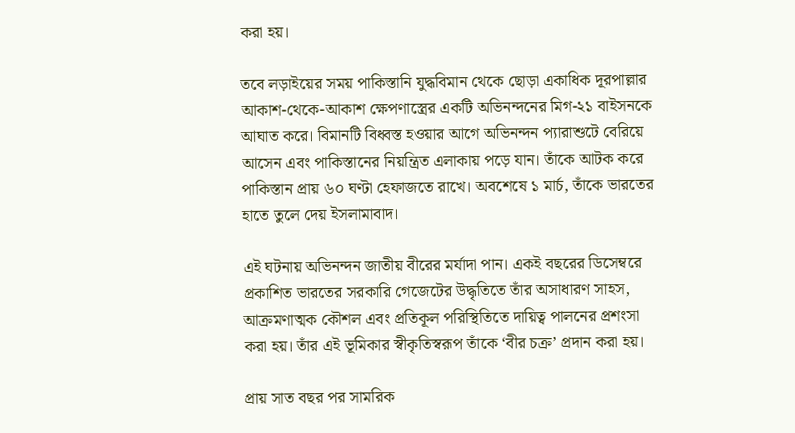করা হয়।

তবে লড়াইয়ের সময় পাকিস্তানি যুদ্ধবিমান থেকে ছোড়া একাধিক দূরপাল্লার আকাশ-থেকে-আকাশ ক্ষেপণাস্ত্রের একটি অভিনন্দনের মিগ-২১ বাইসনকে আঘাত করে। বিমানটি বিধ্বস্ত হওয়ার আগে অভিনন্দন প্যারাশুটে বেরিয়ে আসেন এবং পাকিস্তানের নিয়ন্ত্রিত এলাকায় পড়ে যান। তাঁকে আটক করে পাকিস্তান প্রায় ৬০ ঘণ্টা হেফাজতে রাখে। অবশেষে ১ মার্চ, তাঁকে ভারতের হাতে তুলে দেয় ইসলামাবাদ।

এই ঘটনায় অভিনন্দন জাতীয় বীরের মর্যাদা পান। একই বছরের ডিসেম্বরে প্রকাশিত ভারতের সরকারি গেজেটের উদ্ধৃতিতে তাঁর অসাধারণ সাহস, আক্রমণাত্মক কৌশল এবং প্রতিকূল পরিস্থিতিতে দায়িত্ব পালনের প্রশংসা করা হয়। তাঁর এই ভূমিকার স্বীকৃতিস্বরূপ তাঁকে ‘বীর চক্র’ প্রদান করা হয়।

প্রায় সাত বছর পর সামরিক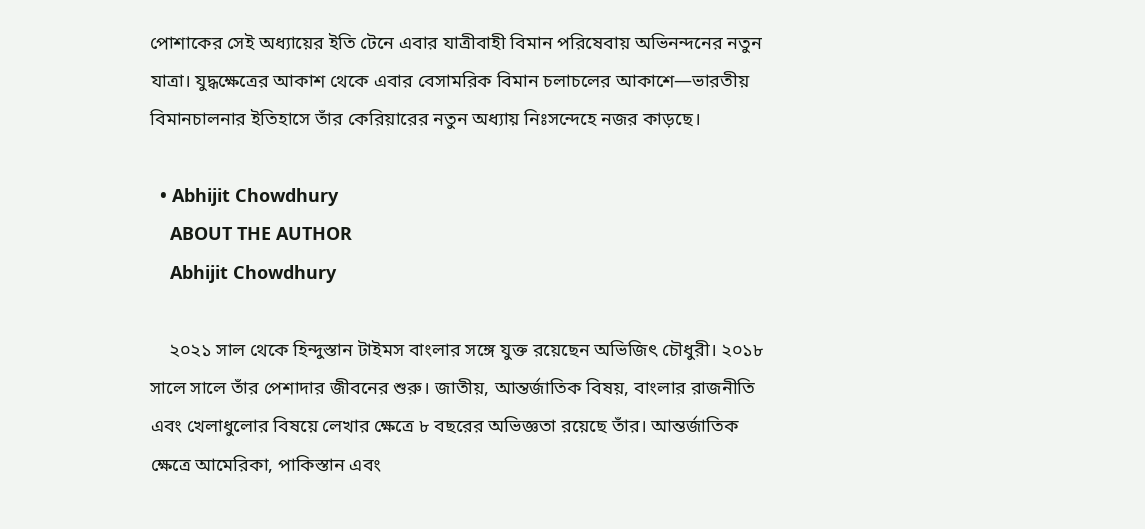পোশাকের সেই অধ্যায়ের ইতি টেনে এবার যাত্রীবাহী বিমান পরিষেবায় অভিনন্দনের নতুন যাত্রা। যুদ্ধক্ষেত্রের আকাশ থেকে এবার বেসামরিক বিমান চলাচলের আকাশে—ভারতীয় বিমানচালনার ইতিহাসে তাঁর কেরিয়ারের নতুন অধ্যায় নিঃসন্দেহে নজর কাড়ছে।

  • Abhijit Chowdhury
    ABOUT THE AUTHOR
    Abhijit Chowdhury

    ২০২১ সাল থেকে হিন্দুস্তান টাইমস বাংলার সঙ্গে যুক্ত রয়েছেন অভিজিৎ চৌধুরী। ২০১৮ সালে সালে তাঁর পেশাদার জীবনের শুরু। জাতীয়, আন্তর্জাতিক বিষয়, বাংলার রাজনীতি এবং খেলাধুলোর বিষয়ে লেখার ক্ষেত্রে ৮ বছরের অভিজ্ঞতা রয়েছে তাঁর। আন্তর্জাতিক ক্ষেত্রে আমেরিকা, পাকিস্তান এবং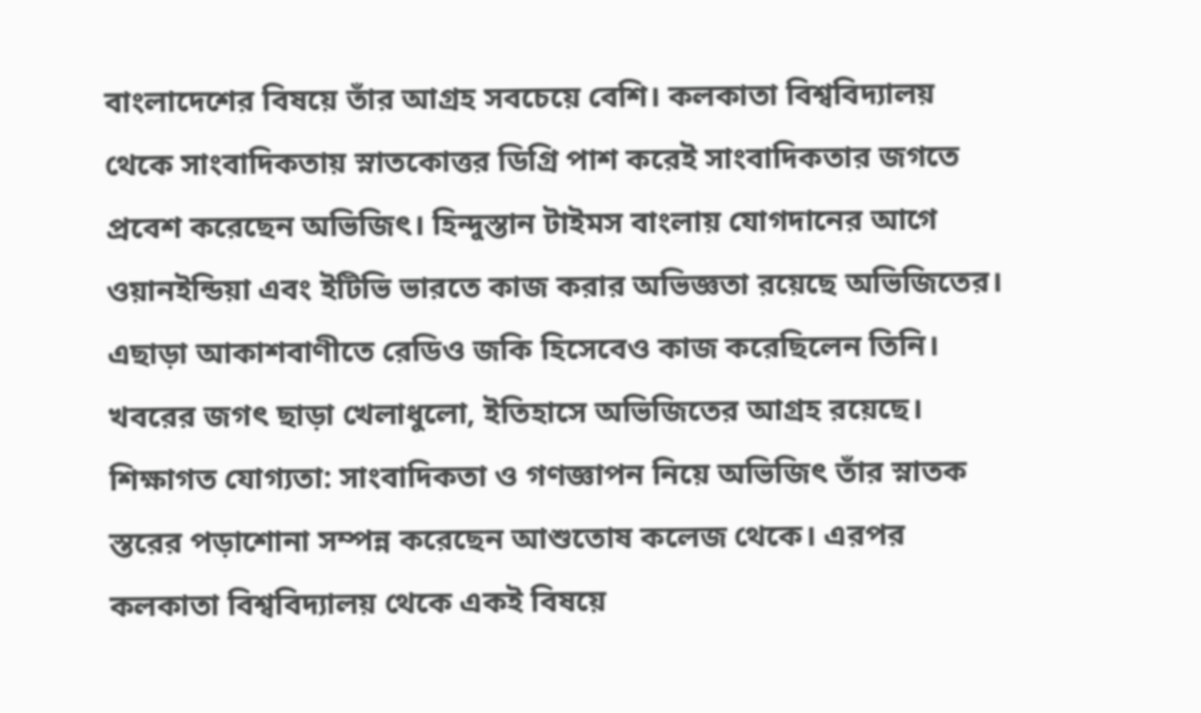বাংলাদেশের বিষয়ে তাঁর আগ্রহ সবচেয়ে বেশি। কলকাতা বিশ্ববিদ্যালয় থেকে সাংবাদিকতায় স্নাতকোত্তর ডিগ্রি পাশ করেই সাংবাদিকতার জগতে প্রবেশ করেছেন অভিজিৎ। হিন্দুস্তান টাইমস বাংলায় যোগদানের আগে ওয়ানইন্ডিয়া এবং ইটিভি ভারতে কাজ করার অভিজ্ঞতা রয়েছে অভিজিতের। এছাড়া আকাশবাণীতে রেডিও জকি হিসেবেও কাজ করেছিলেন তিনি। খবরের জগৎ ছাড়া খেলাধুলো, ইতিহাসে অভিজিতের আগ্রহ রয়েছে। শিক্ষাগত যোগ্যতা: সাংবাদিকতা ও গণজ্ঞাপন নিয়ে অভিজিৎ তাঁর স্নাতক স্তরের পড়াশোনা সম্পন্ন করেছেন আশুতোষ কলেজ থেকে। এরপর কলকাতা বিশ্ববিদ্যালয় থেকে একই বিষয়ে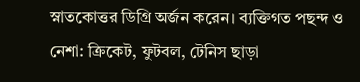স্নাতকোত্তর ডিগ্রি অর্জন করেন। ব্যক্তিগত পছন্দ ও নেশা: ক্রিকেট, ফুটবল, টেনিস ছাড়া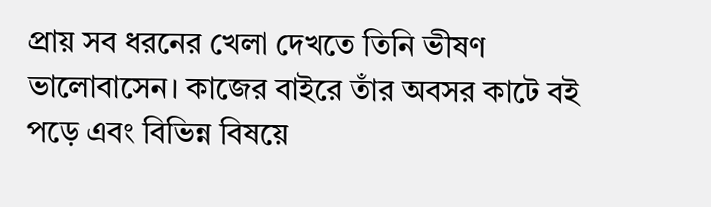প্রায় সব ধরনের খেলা দেখতে তিনি ভীষণ ভালোবাসেন। কাজের বাইরে তাঁর অবসর কাটে বই পড়ে এবং বিভিন্ন বিষয়ে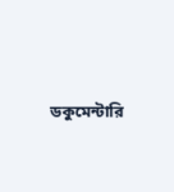ডকুমেন্টারি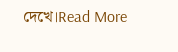দেখে।Read More